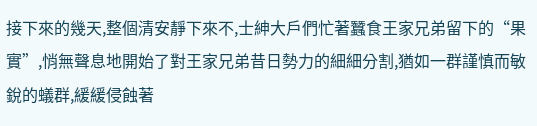接下來的幾天,整個清安靜下來不,士紳大戶們忙著蠶食王家兄弟留下的“果實”,悄無聲息地開始了對王家兄弟昔日勢力的細細分割,猶如一群謹慎而敏銳的蟻群,緩緩侵蝕著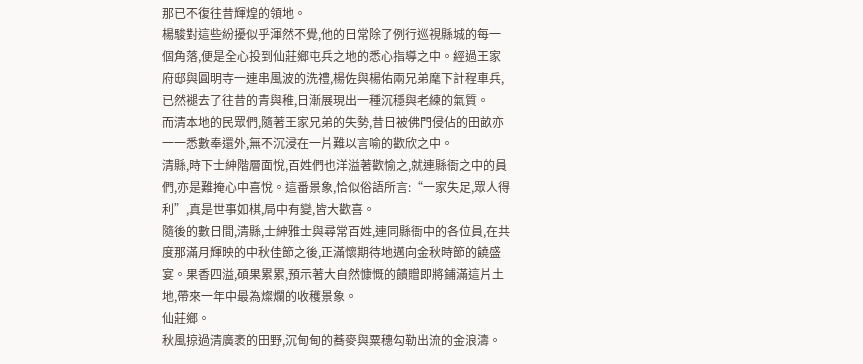那已不復往昔輝煌的領地。
楊駿對這些紛擾似乎渾然不覺,他的日常除了例行巡視縣城的每一個角落,便是全心投到仙莊鄉屯兵之地的悉心指導之中。經過王家府邸與圓明寺一連串風波的洗禮,楊佐與楊佑兩兄弟麾下計程車兵,已然褪去了往昔的青與稚,日漸展現出一種沉穩與老練的氣質。
而清本地的民眾們,隨著王家兄弟的失勢,昔日被佛門侵佔的田畝亦一一悉數奉還外,無不沉浸在一片難以言喻的歡欣之中。
清縣,時下士紳階層面悅,百姓們也洋溢著歡愉之,就連縣衙之中的員們,亦是難掩心中喜悅。這番景象,恰似俗語所言:“一家失足,眾人得利”,真是世事如棋,局中有變,皆大歡喜。
隨後的數日間,清縣,士紳雅士與尋常百姓,連同縣衙中的各位員,在共度那滿月輝映的中秋佳節之後,正滿懷期待地邁向金秋時節的饒盛宴。果香四溢,碩果累累,預示著大自然慷慨的饋贈即將鋪滿這片土地,帶來一年中最為燦爛的收穫景象。
仙莊鄉。
秋風掠過清廣袤的田野,沉甸甸的蕎麥與粟穗勾勒出流的金浪濤。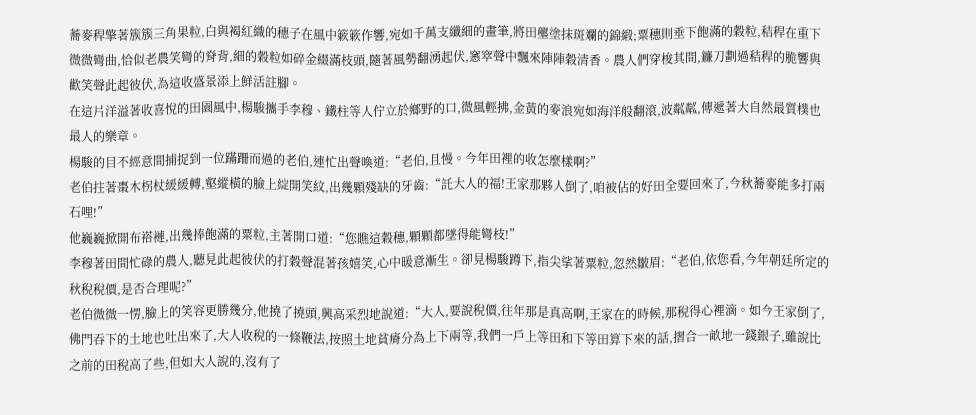蕎麥稈擎著簇簇三角果粒,白與褐紅織的穗子在風中簌簌作響,宛如千萬支纖細的畫筆,將田壟塗抹斑斕的錦緞;粟穗則垂下飽滿的穀粒,秸稈在重下微微彎曲,恰似老農笑彎的脊背,細的穀粒如碎金綴滿枝頭,隨著風勢翻湧起伏,窸窣聲中飄來陣陣穀清香。農人們穿梭其間,鐮刀劃過秸稈的脆響與歡笑聲此起彼伏,為這收盛景添上鮮活註腳。
在這片洋溢著收喜悅的田園風中,楊駿攜手李穆、鐵柱等人佇立於鄉野的口,微風輕拂,金黃的麥浪宛如海洋般翻滾,波粼粼,傳遞著大自然最質樸也最人的樂章。
楊駿的目不經意間捕捉到一位蹣跚而過的老伯,連忙出聲喚道:“老伯,且慢。今年田裡的收怎麼樣啊?”
老伯拄著棗木柺杖緩緩轉,壑縱橫的臉上綻開笑紋,出幾顆殘缺的牙齒:“託大人的福!王家那夥人倒了,咱被佔的好田全要回來了,今秋蕎麥能多打兩石哩!”
他巍巍掀開布褡褳,出幾捧飽滿的粟粒,主著開口道:“您瞧這穀穗,顆顆都墜得能彎枝!”
李穆著田間忙碌的農人,聽見此起彼伏的打穀聲混著孩嬉笑,心中暖意漸生。卻見楊駿蹲下,指尖挲著粟粒,忽然皺眉:“老伯,依您看,今年朝廷所定的秋稅稅價,是否合理呢?”
老伯微微一愣,臉上的笑容更勝幾分,他撓了撓頭,興高采烈地說道:“大人,要說稅價,往年那是真高啊,王家在的時候,那稅得心裡滴。如今王家倒了,佛門吞下的土地也吐出來了,大人收稅的一條鞭法,按照土地貧瘠分為上下兩等,我們一戶上等田和下等田算下來的話,摺合一畝地一錢銀子,雖說比之前的田稅高了些,但如大人說的,沒有了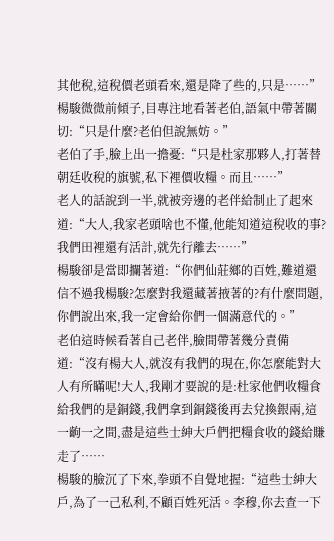其他稅,這稅價老頭看來,還是降了些的,只是……”
楊駿微微前傾子,目專注地看著老伯,語氣中帶著關切:“只是什麼?老伯但說無妨。”
老伯了手,臉上出一擔憂:“只是杜家那夥人,打著替朝廷收稅的旗號,私下裡價收糧。而且……”
老人的話說到一半,就被旁邊的老伴給制止了起來道:“大人,我家老頭啥也不懂,他能知道這稅收的事?我們田裡還有活計,就先行離去……”
楊駿卻是當即攔著道:“你們仙莊鄉的百姓,難道還信不過我楊駿?怎麼對我還藏著掖著的?有什麼問題,你們說出來,我一定會給你們一個滿意代的。”
老伯這時候看著自己老伴,臉間帶著幾分責備道:“沒有楊大人,就沒有我們的現在,你怎麼能對大人有所瞞呢!大人,我剛才要說的是:杜家他們收糧食給我們的是銅錢,我們拿到銅錢後再去兌換銀兩,這一齣一之間,盡是這些士紳大戶們把糧食收的錢給賺走了……
楊駿的臉沉了下來,拳頭不自覺地握:“這些士紳大戶,為了一己私利,不顧百姓死活。李穆,你去查一下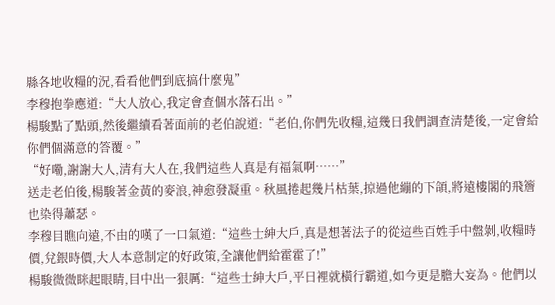縣各地收糧的況,看看他們到底搞什麼鬼”
李穆抱拳應道:“大人放心,我定會查個水落石出。”
楊駿點了點頭,然後繼續看著面前的老伯說道:“老伯,你們先收糧,這幾日我們調查清楚後,一定會給你們個滿意的答覆。”
“好嘞,謝謝大人,清有大人在,我們這些人真是有福氣啊……”
送走老伯後,楊駿著金黃的麥浪,神愈發凝重。秋風捲起幾片枯葉,掠過他繃的下頜,將遠樓閣的飛簷也染得蕭瑟。
李穆目瞧向遠,不由的嘆了一口氣道:“這些士紳大戶,真是想著法子的從這些百姓手中盤剝,收糧時價,兌銀時價,大人本意制定的好政策,全讓他們給霍霍了!”
楊駿微微眯起眼睛,目中出一狠厲:“這些士紳大戶,平日裡就橫行霸道,如今更是膽大妄為。他們以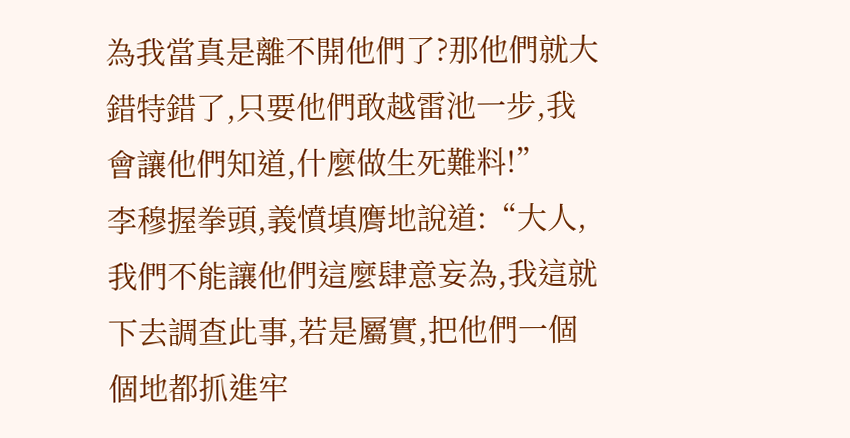為我當真是離不開他們了?那他們就大錯特錯了,只要他們敢越雷池一步,我會讓他們知道,什麼做生死難料!”
李穆握拳頭,義憤填膺地說道:“大人,我們不能讓他們這麼肆意妄為,我這就下去調查此事,若是屬實,把他們一個個地都抓進牢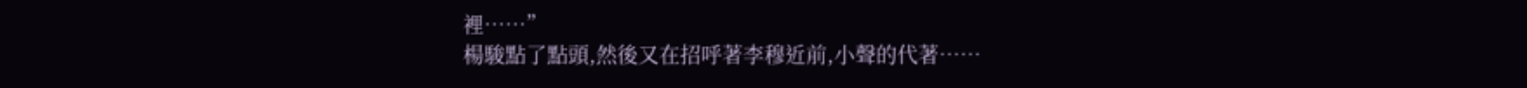裡……”
楊駿點了點頭,然後又在招呼著李穆近前,小聲的代著……